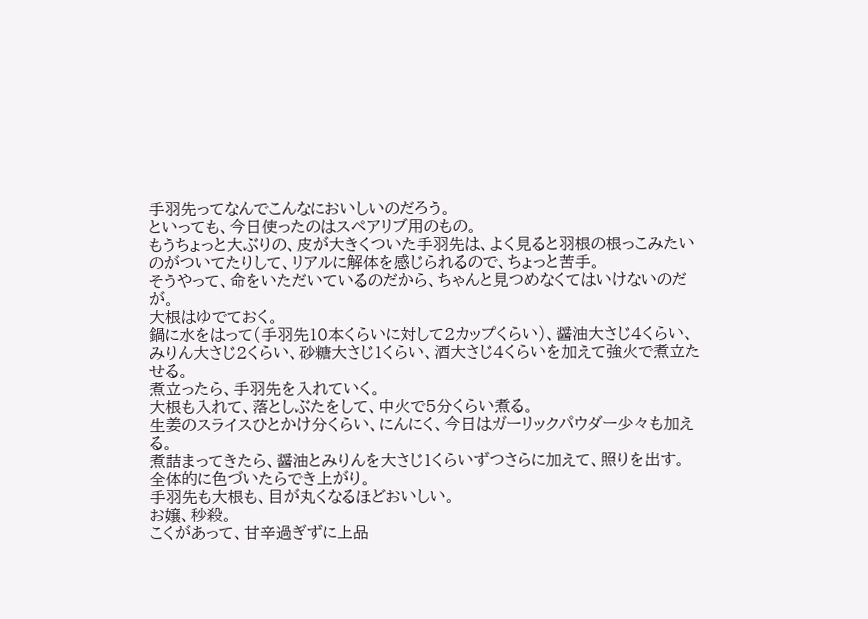手羽先ってなんでこんなにおいしいのだろう。
といっても、今日使ったのはスペアリブ用のもの。
もうちょっと大ぶりの、皮が大きくついた手羽先は、よく見ると羽根の根っこみたいのがついてたりして、リアルに解体を感じられるので、ちょっと苦手。
そうやって、命をいただいているのだから、ちゃんと見つめなくてはいけないのだが。
大根はゆでておく。
鍋に水をはって(手羽先10本くらいに対して2カップくらい)、醤油大さじ4くらい、みりん大さじ2くらい、砂糖大さじ1くらい、酒大さじ4くらいを加えて強火で煮立たせる。
煮立ったら、手羽先を入れていく。
大根も入れて、落としぶたをして、中火で5分くらい煮る。
生姜のスライスひとかけ分くらい、にんにく、今日はガーリックパウダー少々も加える。
煮詰まってきたら、醤油とみりんを大さじ1くらいずつさらに加えて、照りを出す。
全体的に色づいたらでき上がり。
手羽先も大根も、目が丸くなるほどおいしい。
お嬢、秒殺。
こくがあって、甘辛過ぎずに上品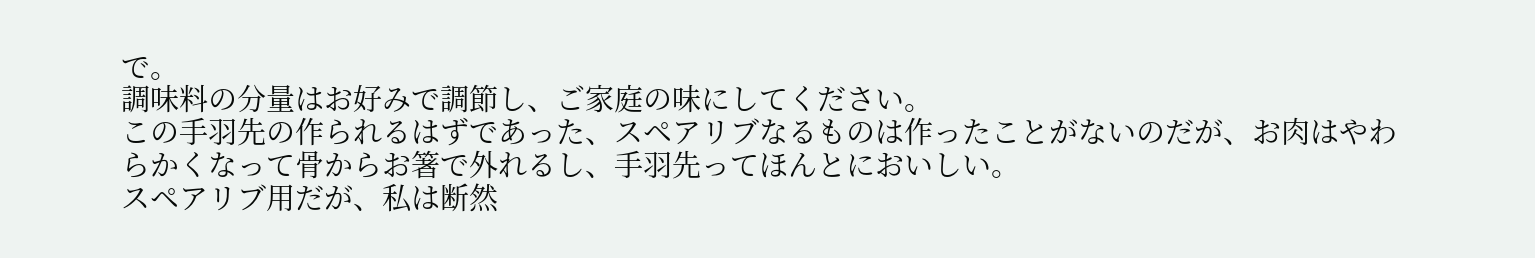で。
調味料の分量はお好みで調節し、ご家庭の味にしてください。
この手羽先の作られるはずであった、スペアリブなるものは作ったことがないのだが、お肉はやわらかくなって骨からお箸で外れるし、手羽先ってほんとにおいしい。
スペアリブ用だが、私は断然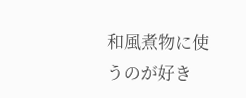和風煮物に使うのが好き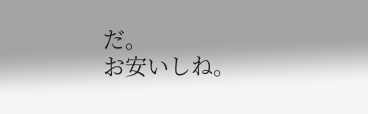だ。
お安いしね。